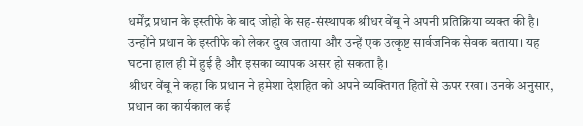धर्मेंद्र प्रधान के इस्तीफे के बाद जोहो के सह-संस्थापक श्रीधर वेंबू ने अपनी प्रतिक्रिया व्यक्त की है। उन्होंने प्रधान के इस्तीफे को लेकर दुख जताया और उन्हें एक उत्कृष्ट सार्वजनिक सेवक बताया। यह घटना हाल ही में हुई है और इसका व्यापक असर हो सकता है।
श्रीधर वेंबू ने कहा कि प्रधान ने हमेशा देशहित को अपने व्यक्तिगत हितों से ऊपर रखा। उनके अनुसार, प्रधान का कार्यकाल कई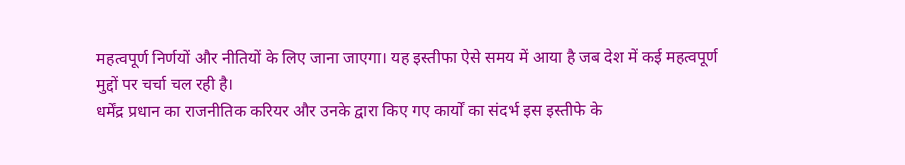महत्वपूर्ण निर्णयों और नीतियों के लिए जाना जाएगा। यह इस्तीफा ऐसे समय में आया है जब देश में कई महत्वपूर्ण मुद्दों पर चर्चा चल रही है।
धर्मेंद्र प्रधान का राजनीतिक करियर और उनके द्वारा किए गए कार्यों का संदर्भ इस इस्तीफे के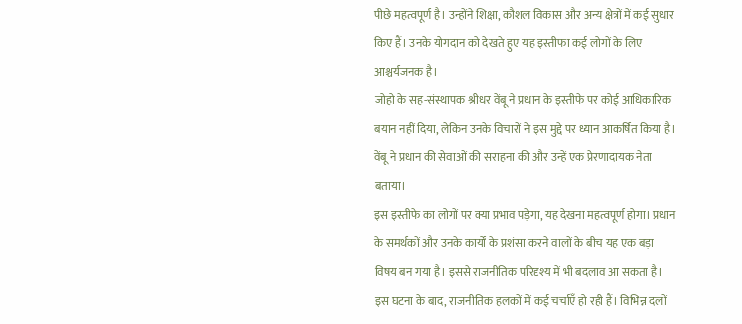पीछे महत्वपूर्ण है। उन्होंने शिक्षा, कौशल विकास और अन्य क्षेत्रों में कई सुधार किए हैं। उनके योगदान को देखते हुए यह इस्तीफा कई लोगों के लिए आश्चर्यजनक है।
जोहो के सह-संस्थापक श्रीधर वेंबू ने प्रधान के इस्तीफे पर कोई आधिकारिक बयान नहीं दिया, लेकिन उनके विचारों ने इस मुद्दे पर ध्यान आकर्षित किया है। वेंबू ने प्रधान की सेवाओं की सराहना की और उन्हें एक प्रेरणादायक नेता बताया।
इस इस्तीफे का लोगों पर क्या प्रभाव पड़ेगा, यह देखना महत्वपूर्ण होगा। प्रधान के समर्थकों और उनके कार्यों के प्रशंसा करने वालों के बीच यह एक बड़ा विषय बन गया है। इससे राजनीतिक परिदृश्य में भी बदलाव आ सकता है।
इस घटना के बाद, राजनीतिक हलकों में कई चर्चाएँ हो रही हैं। विभिन्न दलों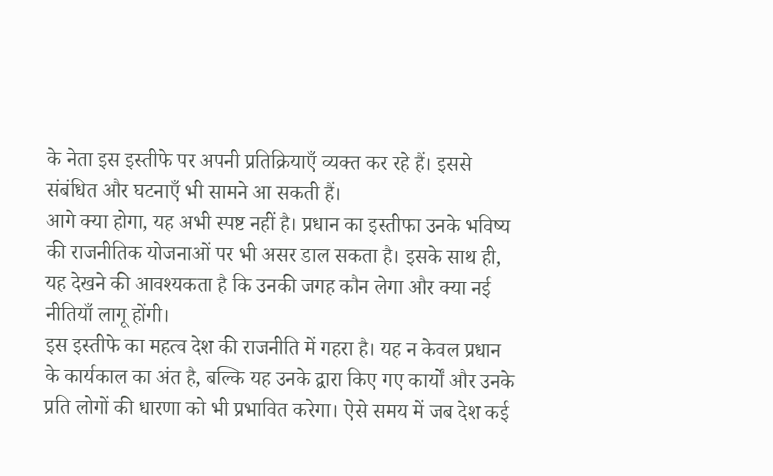के नेता इस इस्तीफे पर अपनी प्रतिक्रियाएँ व्यक्त कर रहे हैं। इससे संबंधित और घटनाएँ भी सामने आ सकती हैं।
आगे क्या होगा, यह अभी स्पष्ट नहीं है। प्रधान का इस्तीफा उनके भविष्य की राजनीतिक योजनाओं पर भी असर डाल सकता है। इसके साथ ही, यह देखने की आवश्यकता है कि उनकी जगह कौन लेगा और क्या नई नीतियाँ लागू होंगी।
इस इस्तीफे का महत्व देश की राजनीति में गहरा है। यह न केवल प्रधान के कार्यकाल का अंत है, बल्कि यह उनके द्वारा किए गए कार्यों और उनके प्रति लोगों की धारणा को भी प्रभावित करेगा। ऐसे समय में जब देश कई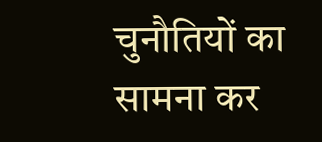चुनौतियों का सामना कर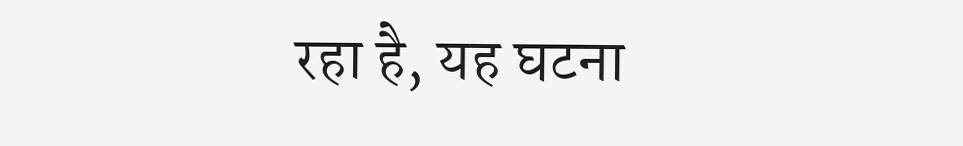रहा है, यह घटना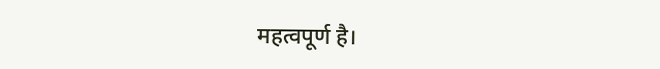महत्वपूर्ण है।